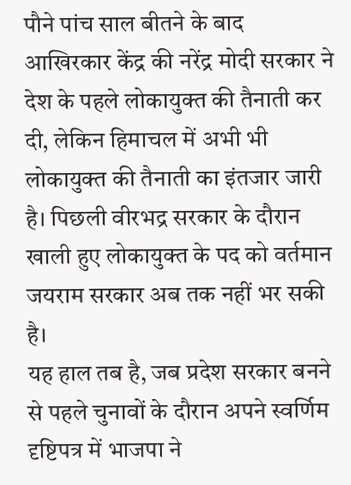पौने पांच साल बीतने के बाद आखिरकार केंद्र की नरेंद्र मोदी सरकार ने देश के पहले लोकायुक्त की तैनाती कर दी, लेकिन हिमाचल में अभी भी लोकायुक्त की तैनाती का इंतजार जारी है। पिछली वीरभद्र सरकार के दौरान खाली हुए लोकायुक्त के पद को वर्तमान जयराम सरकार अब तक नहीं भर सकी है।
यह हाल तब है, जब प्रदेश सरकार बनने से पहले चुनावों के दौरान अपने स्वर्णिम दृष्टिपत्र में भाजपा ने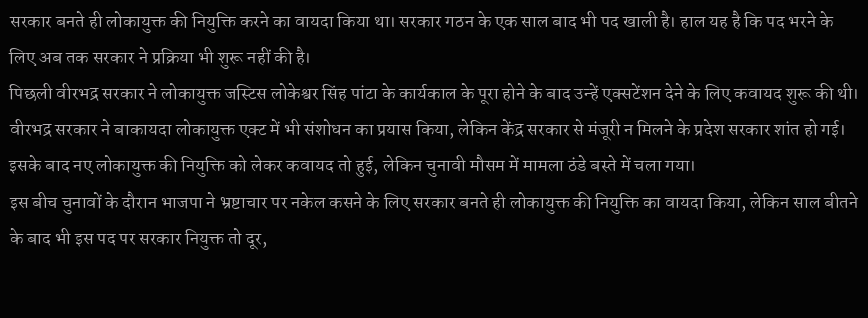सरकार बनते ही लोकायुक्त की नियुक्ति करने का वायदा किया था। सरकार गठन के एक साल बाद भी पद खाली है। हाल यह है कि पद भरने के लिए अब तक सरकार ने प्रक्रिया भी शुरू नहीं की है।
पिछली वीरभद्र सरकार ने लोकायुक्त जस्टिस लोकेश्वर सिंह पांटा के कार्यकाल के पूरा होने के बाद उन्हें एक्सटेंशन देने के लिए कवायद शुरू की थी। वीरभद्र सरकार ने बाकायदा लोकायुक्त एक्ट में भी संशोधन का प्रयास किया, लेकिन केंद्र सरकार से मंजूरी न मिलने के प्रदेश सरकार शांत हो गई। इसके बाद नए लोकायुक्त की नियुक्ति को लेकर कवायद तो हुई, लेकिन चुनावी मौसम में मामला ठंडे बस्ते में चला गया।
इस बीच चुनावों के दौरान भाजपा ने भ्रष्टाचार पर नकेल कसने के लिए सरकार बनते ही लोकायुक्त की नियुक्ति का वायदा किया, लेकिन साल बीतने के बाद भी इस पद पर सरकार नियुक्त तो दूर,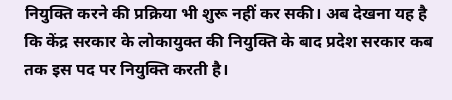नियुक्ति करने की प्रक्रिया भी शुरू नहीं कर सकी। अब देखना यह है कि केंद्र सरकार के लोकायुक्त की नियुक्ति के बाद प्रदेश सरकार कब तक इस पद पर नियुक्ति करती है।